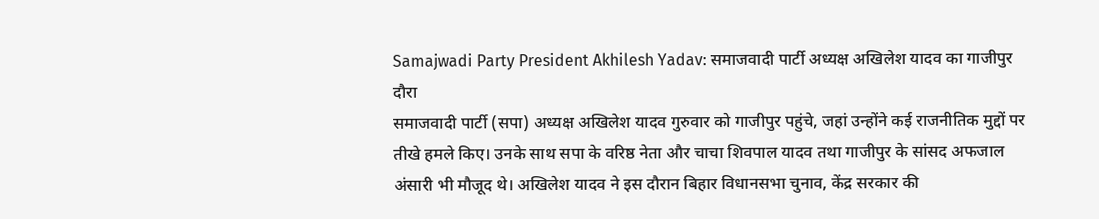Samajwadi Party President Akhilesh Yadav: समाजवादी पार्टी अध्यक्ष अखिलेश यादव का गाजीपुर दौरा
समाजवादी पार्टी (सपा) अध्यक्ष अखिलेश यादव गुरुवार को गाजीपुर पहुंचे, जहां उन्होंने कई राजनीतिक मुद्दों पर तीखे हमले किए। उनके साथ सपा के वरिष्ठ नेता और चाचा शिवपाल यादव तथा गाजीपुर के सांसद अफजाल अंसारी भी मौजूद थे। अखिलेश यादव ने इस दौरान बिहार विधानसभा चुनाव, केंद्र सरकार की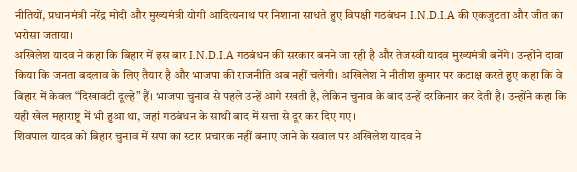नीतियों, प्रधानमंत्री नरेंद्र मोदी और मुख्यमंत्री योगी आदित्यनाथ पर निशाना साधते हुए विपक्षी गठबंधन I.N.D.I.A की एकजुटता और जीत का भरोसा जताया।
अखिलेश यादव ने कहा कि बिहार में इस बार I.N.D.I.A गठबंधन की सरकार बनने जा रही है और तेजस्वी यादव मुख्यमंत्री बनेंगे। उन्होंने दावा किया कि जनता बदलाव के लिए तैयार है और भाजपा की राजनीति अब नहीं चलेगी। अखिलेश ने नीतीश कुमार पर कटाक्ष करते हुए कहा कि वे बिहार में केवल “दिखावटी दूल्हे” हैं। भाजपा चुनाव से पहले उन्हें आगे रखती है, लेकिन चुनाव के बाद उन्हें दरकिनार कर देती है। उन्होंने कहा कि यही खेल महाराष्ट्र में भी हुआ था, जहां गठबंधन के साथी बाद में सत्ता से दूर कर दिए गए।
शिवपाल यादव को बिहार चुनाव में सपा का स्टार प्रचारक नहीं बनाए जाने के सवाल पर अखिलेश यादव ने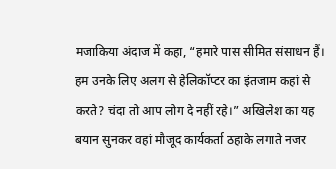मजाकिया अंदाज में कहा, “हमारे पास सीमित संसाधन हैं। हम उनके लिए अलग से हेलिकॉप्टर का इंतजाम कहां से करते? चंदा तो आप लोग दे नहीं रहे।” अखिलेश का यह बयान सुनकर वहां मौजूद कार्यकर्ता ठहाके लगाते नजर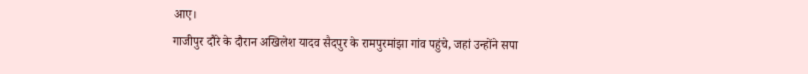आए।
गाजीपुर दौरे के दौरान अखिलेश यादव सैदपुर के रामपुरमांझा गांव पहुंचे, जहां उन्होंने सपा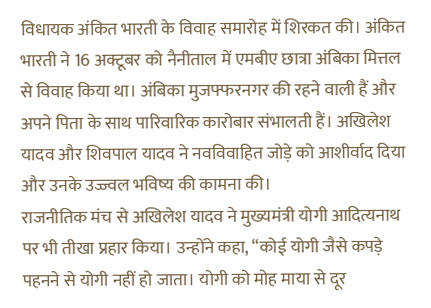विधायक अंकित भारती के विवाह समारोह में शिरकत की। अंकित भारती ने 16 अक्टूबर को नैनीताल में एमबीए छात्रा अंबिका मित्तल से विवाह किया था। अंबिका मुजफ्फरनगर की रहने वाली हैं और अपने पिता के साथ पारिवारिक कारोबार संभालती हैं। अखिलेश यादव और शिवपाल यादव ने नवविवाहित जोड़े को आशीर्वाद दिया और उनके उज्ज्वल भविष्य की कामना की।
राजनीतिक मंच से अखिलेश यादव ने मुख्यमंत्री योगी आदित्यनाथ पर भी तीखा प्रहार किया। उन्होंने कहा, “कोई योगी जैसे कपड़े पहनने से योगी नहीं हो जाता। योगी को मोह माया से दूर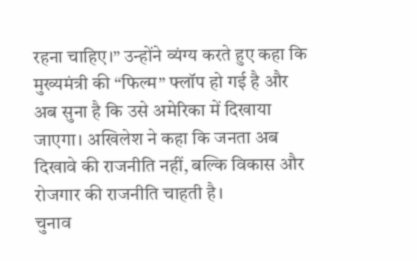रहना चाहिए।” उन्होंने व्यंग्य करते हुए कहा कि मुख्यमंत्री की “फिल्म” फ्लॉप हो गई है और अब सुना है कि उसे अमेरिका में दिखाया जाएगा। अखिलेश ने कहा कि जनता अब दिखावे की राजनीति नहीं, बल्कि विकास और रोजगार की राजनीति चाहती है।
चुनाव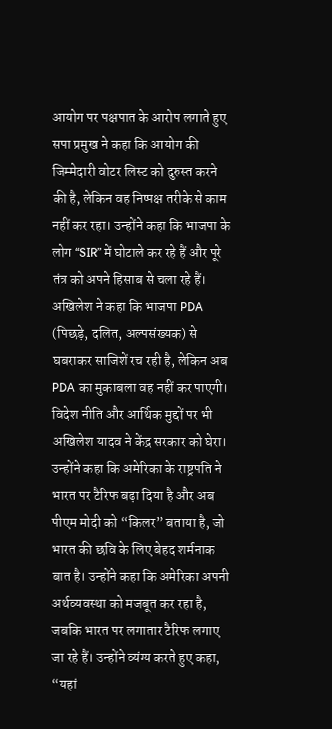आयोग पर पक्षपात के आरोप लगाते हुए सपा प्रमुख ने कहा कि आयोग की जिम्मेदारी वोटर लिस्ट को दुरुस्त करने की है, लेकिन वह निष्पक्ष तरीके से काम नहीं कर रहा। उन्होंने कहा कि भाजपा के लोग “SIR” में घोटाले कर रहे हैं और पूरे तंत्र को अपने हिसाब से चला रहे हैं। अखिलेश ने कहा कि भाजपा PDA (पिछड़े, दलित, अल्पसंख्यक) से घबराकर साजिशें रच रही है, लेकिन अब PDA का मुकाबला वह नहीं कर पाएगी।
विदेश नीति और आर्थिक मुद्दों पर भी अखिलेश यादव ने केंद्र सरकार को घेरा। उन्होंने कहा कि अमेरिका के राष्ट्रपति ने भारत पर टैरिफ बढ़ा दिया है और अब पीएम मोदी को “किलर” बताया है, जो भारत की छवि के लिए बेहद शर्मनाक बात है। उन्होंने कहा कि अमेरिका अपनी अर्थव्यवस्था को मजबूत कर रहा है, जबकि भारत पर लगातार टैरिफ लगाए जा रहे हैं। उन्होंने व्यंग्य करते हुए कहा, “यहां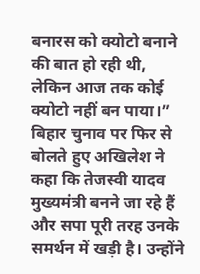बनारस को क्योटो बनाने की बात हो रही थी, लेकिन आज तक कोई क्योटो नहीं बन पाया।”
बिहार चुनाव पर फिर से बोलते हुए अखिलेश ने कहा कि तेजस्वी यादव मुख्यमंत्री बनने जा रहे हैं और सपा पूरी तरह उनके समर्थन में खड़ी है। उन्होंने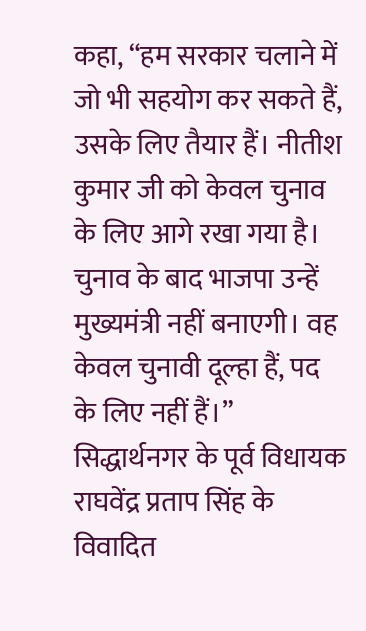कहा, “हम सरकार चलाने में जो भी सहयोग कर सकते हैं, उसके लिए तैयार हैं। नीतीश कुमार जी को केवल चुनाव के लिए आगे रखा गया है। चुनाव के बाद भाजपा उन्हें मुख्यमंत्री नहीं बनाएगी। वह केवल चुनावी दूल्हा हैं, पद के लिए नहीं हैं।”
सिद्धार्थनगर के पूर्व विधायक राघवेंद्र प्रताप सिंह के विवादित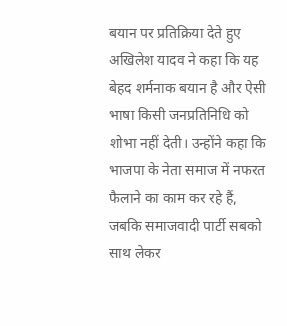बयान पर प्रतिक्रिया देते हुए अखिलेश यादव ने कहा कि यह बेहद शर्मनाक बयान है और ऐसी भाषा किसी जनप्रतिनिधि को शोभा नहीं देती। उन्होंने कहा कि भाजपा के नेता समाज में नफरत फैलाने का काम कर रहे हैं, जबकि समाजवादी पार्टी सबको साथ लेकर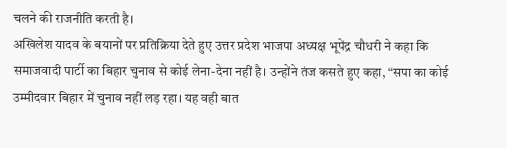चलने की राजनीति करती है।
अखिलेश यादव के बयानों पर प्रतिक्रिया देते हुए उत्तर प्रदेश भाजपा अध्यक्ष भूपेंद्र चौधरी ने कहा कि समाजवादी पार्टी का बिहार चुनाव से कोई लेना-देना नहीं है। उन्होंने तंज कसते हुए कहा, “सपा का कोई उम्मीदवार बिहार में चुनाव नहीं लड़ रहा। यह वही बात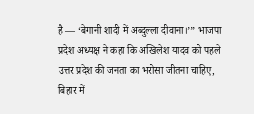है — ‘बेगानी शादी में अब्दुल्ला दीवाना।’” भाजपा प्रदेश अध्यक्ष ने कहा कि अखिलेश यादव को पहले उत्तर प्रदेश की जनता का भरोसा जीतना चाहिए, बिहार में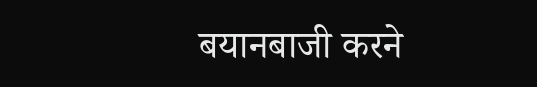बयानबाजी करने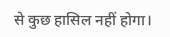से कुछ हासिल नहीं होगा।